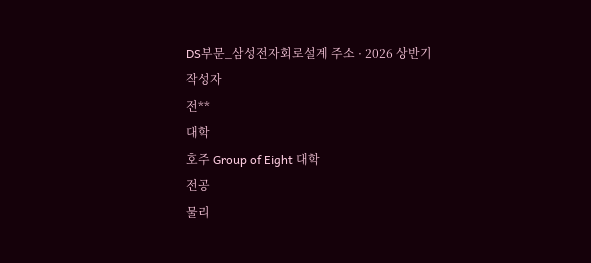DS부문_삼성전자회로설계 주소 · 2026 상반기
작성자
전**
대학
호주 Group of Eight 대학
전공
물리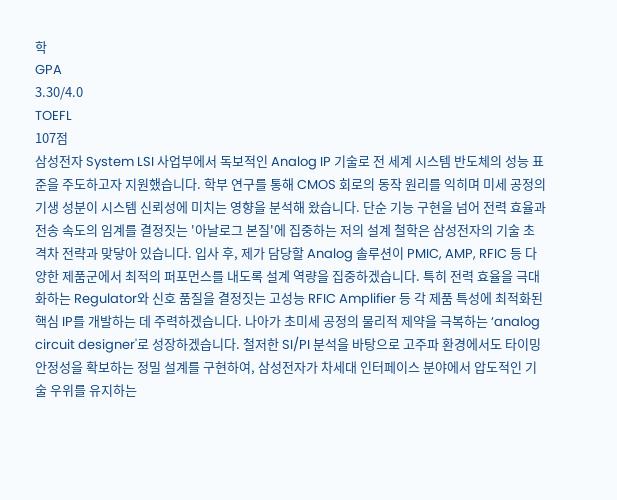학
GPA
3.30/4.0
TOEFL
107점
삼성전자 System LSI 사업부에서 독보적인 Analog IP 기술로 전 세계 시스템 반도체의 성능 표준을 주도하고자 지원했습니다. 학부 연구를 통해 CMOS 회로의 동작 원리를 익히며 미세 공정의 기생 성분이 시스템 신뢰성에 미치는 영향을 분석해 왔습니다. 단순 기능 구현을 넘어 전력 효율과 전송 속도의 임계를 결정짓는 '아날로그 본질'에 집중하는 저의 설계 철학은 삼성전자의 기술 초격차 전략과 맞닿아 있습니다. 입사 후, 제가 담당할 Analog 솔루션이 PMIC, AMP, RFIC 등 다양한 제품군에서 최적의 퍼포먼스를 내도록 설계 역량을 집중하겠습니다. 특히 전력 효율을 극대화하는 Regulator와 신호 품질을 결정짓는 고성능 RFIC Amplifier 등 각 제품 특성에 최적화된 핵심 IP를 개발하는 데 주력하겠습니다. 나아가 초미세 공정의 물리적 제약을 극복하는 ‘analog circuit designer'로 성장하겠습니다. 철저한 SI/PI 분석을 바탕으로 고주파 환경에서도 타이밍 안정성을 확보하는 정밀 설계를 구현하여, 삼성전자가 차세대 인터페이스 분야에서 압도적인 기술 우위를 유지하는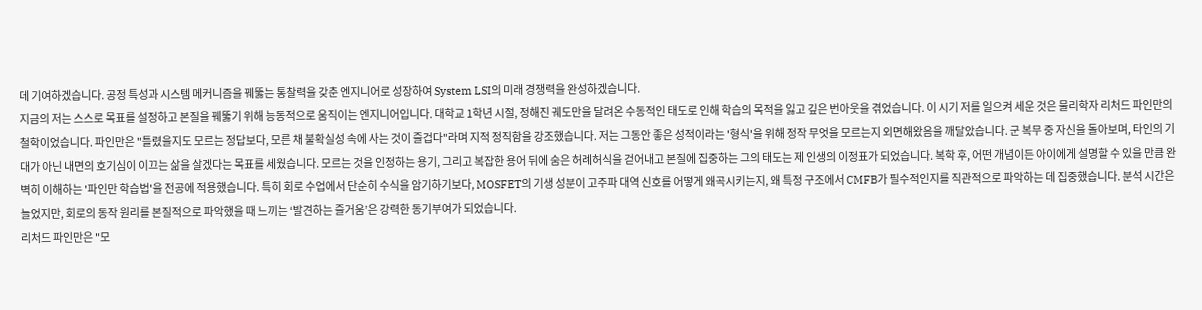데 기여하겠습니다. 공정 특성과 시스템 메커니즘을 꿰뚫는 통찰력을 갖춘 엔지니어로 성장하여 System LSI의 미래 경쟁력을 완성하겠습니다.
지금의 저는 스스로 목표를 설정하고 본질을 꿰뚫기 위해 능동적으로 움직이는 엔지니어입니다. 대학교 1학년 시절, 정해진 궤도만을 달려온 수동적인 태도로 인해 학습의 목적을 잃고 깊은 번아웃을 겪었습니다. 이 시기 저를 일으켜 세운 것은 물리학자 리처드 파인만의 철학이었습니다. 파인만은 "틀렸을지도 모르는 정답보다, 모른 채 불확실성 속에 사는 것이 즐겁다"라며 지적 정직함을 강조했습니다. 저는 그동안 좋은 성적이라는 '형식'을 위해 정작 무엇을 모르는지 외면해왔음을 깨달았습니다. 군 복무 중 자신을 돌아보며, 타인의 기대가 아닌 내면의 호기심이 이끄는 삶을 살겠다는 목표를 세웠습니다. 모르는 것을 인정하는 용기, 그리고 복잡한 용어 뒤에 숨은 허례허식을 걷어내고 본질에 집중하는 그의 태도는 제 인생의 이정표가 되었습니다. 복학 후, 어떤 개념이든 아이에게 설명할 수 있을 만큼 완벽히 이해하는 '파인만 학습법'을 전공에 적용했습니다. 특히 회로 수업에서 단순히 수식을 암기하기보다, MOSFET의 기생 성분이 고주파 대역 신호를 어떻게 왜곡시키는지, 왜 특정 구조에서 CMFB가 필수적인지를 직관적으로 파악하는 데 집중했습니다. 분석 시간은 늘었지만, 회로의 동작 원리를 본질적으로 파악했을 때 느끼는 ‘발견하는 즐거움’은 강력한 동기부여가 되었습니다.
리처드 파인만은 "모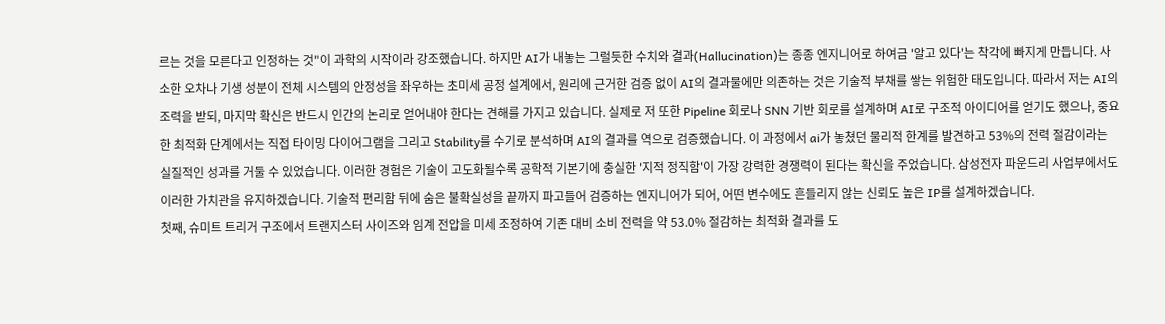르는 것을 모른다고 인정하는 것"이 과학의 시작이라 강조했습니다. 하지만 AI가 내놓는 그럴듯한 수치와 결과(Hallucination)는 종종 엔지니어로 하여금 '알고 있다'는 착각에 빠지게 만듭니다. 사소한 오차나 기생 성분이 전체 시스템의 안정성을 좌우하는 초미세 공정 설계에서, 원리에 근거한 검증 없이 AI의 결과물에만 의존하는 것은 기술적 부채를 쌓는 위험한 태도입니다. 따라서 저는 AI의 조력을 받되, 마지막 확신은 반드시 인간의 논리로 얻어내야 한다는 견해를 가지고 있습니다. 실제로 저 또한 Pipeline 회로나 SNN 기반 회로를 설계하며 AI로 구조적 아이디어를 얻기도 했으나, 중요한 최적화 단계에서는 직접 타이밍 다이어그램을 그리고 Stability를 수기로 분석하며 AI의 결과를 역으로 검증했습니다. 이 과정에서 ai가 놓쳤던 물리적 한계를 발견하고 53%의 전력 절감이라는 실질적인 성과를 거둘 수 있었습니다. 이러한 경험은 기술이 고도화될수록 공학적 기본기에 충실한 '지적 정직함'이 가장 강력한 경쟁력이 된다는 확신을 주었습니다. 삼성전자 파운드리 사업부에서도 이러한 가치관을 유지하겠습니다. 기술적 편리함 뒤에 숨은 불확실성을 끝까지 파고들어 검증하는 엔지니어가 되어, 어떤 변수에도 흔들리지 않는 신뢰도 높은 IP를 설계하겠습니다.
첫째, 슈미트 트리거 구조에서 트랜지스터 사이즈와 임계 전압을 미세 조정하여 기존 대비 소비 전력을 약 53.0% 절감하는 최적화 결과를 도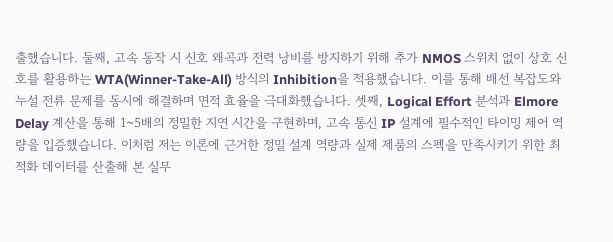출했습니다. 둘째, 고속 동작 시 신호 왜곡과 전력 낭비를 방지하기 위해 추가 NMOS 스위치 없이 상호 신호를 활용하는 WTA(Winner-Take-All) 방식의 Inhibition을 적용했습니다. 이를 통해 배선 복잡도와 누설 전류 문제를 동시에 해결하며 면적 효율을 극대화했습니다. 셋째, Logical Effort 분석과 Elmore Delay 계산을 통해 1~5배의 정밀한 지연 시간을 구현하며, 고속 통신 IP 설계에 필수적인 타이밍 제어 역량을 입증했습니다. 이처럼 저는 이론에 근거한 정밀 설계 역량과 실제 제품의 스펙을 만족시키기 위한 최적화 데이터를 산출해 본 실무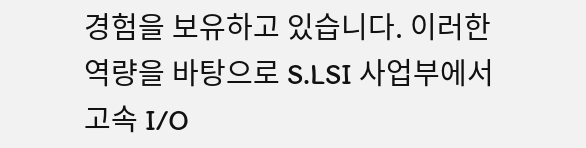경험을 보유하고 있습니다. 이러한 역량을 바탕으로 S.LSI 사업부에서 고속 I/O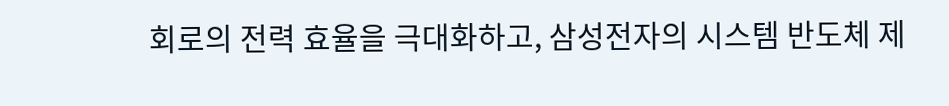회로의 전력 효율을 극대화하고, 삼성전자의 시스템 반도체 제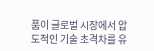품이 글로벌 시장에서 압도적인 기술 초격차를 유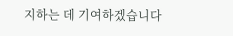지하는 데 기여하겠습니다